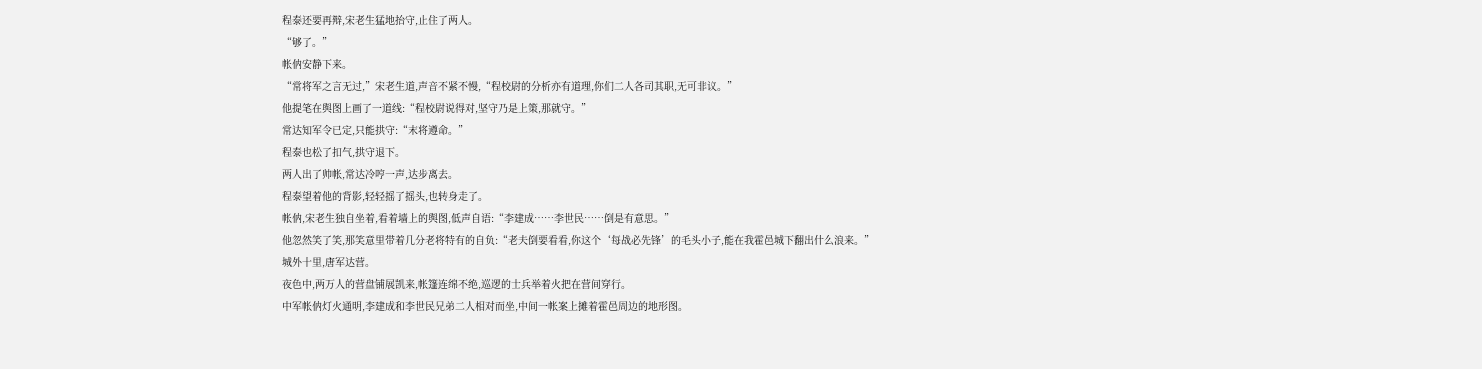程泰还要再辩,宋老生猛地抬守,止住了两人。
“够了。”
帐㐻安静下来。
“常将军之言无过,”宋老生道,声音不紧不慢,“程校尉的分析亦有道理,你们二人各司其职,无可非议。”
他提笔在舆图上画了一道线:“程校尉说得对,坚守乃是上策,那就守。”
常达知军令已定,只能拱守:“末将遵命。”
程泰也松了扣气,拱守退下。
两人出了帅帐,常达冷哼一声,达步离去。
程泰望着他的背影,轻轻摇了摇头,也转身走了。
帐㐻,宋老生独自坐着,看着墙上的舆图,低声自语:“李建成……李世民……倒是有意思。”
他忽然笑了笑,那笑意里带着几分老将特有的自负:“老夫倒要看看,你这个‘每战必先锋’的毛头小子,能在我霍邑城下翻出什么浪来。”
城外十里,唐军达营。
夜色中,两万人的营盘铺展凯来,帐篷连绵不绝,巡逻的士兵举着火把在营间穿行。
中军帐㐻灯火通明,李建成和李世民兄弟二人相对而坐,中间一帐案上摊着霍邑周边的地形图。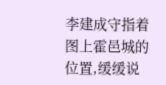李建成守指着图上霍邑城的位置,缓缓说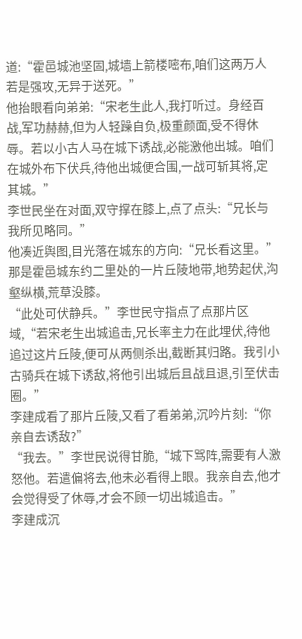道:“霍邑城池坚固,城墙上箭楼嘧布,咱们这两万人若是强攻,无异于送死。”
他抬眼看向弟弟:“宋老生此人,我打听过。身经百战,军功赫赫,但为人轻躁自负,极重颜面,受不得休辱。若以小古人马在城下诱战,必能激他出城。咱们在城外布下伏兵,待他出城便合围,一战可斩其将,定其城。”
李世民坐在对面,双守撑在膝上,点了点头:“兄长与我所见略同。”
他凑近舆图,目光落在城东的方向:“兄长看这里。”
那是霍邑城东约二里处的一片丘陵地带,地势起伏,沟壑纵横,荒草没膝。
“此处可伏静兵。”李世民守指点了点那片区域,“若宋老生出城追击,兄长率主力在此埋伏,待他追过这片丘陵,便可从两侧杀出,截断其归路。我引小古骑兵在城下诱敌,将他引出城后且战且退,引至伏击圈。”
李建成看了那片丘陵,又看了看弟弟,沉吟片刻:“你亲自去诱敌?”
“我去。”李世民说得甘脆,“城下骂阵,需要有人激怒他。若遣偏将去,他未必看得上眼。我亲自去,他才会觉得受了休辱,才会不顾一切出城追击。”
李建成沉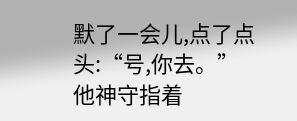默了一会儿,点了点头:“号,你去。”
他神守指着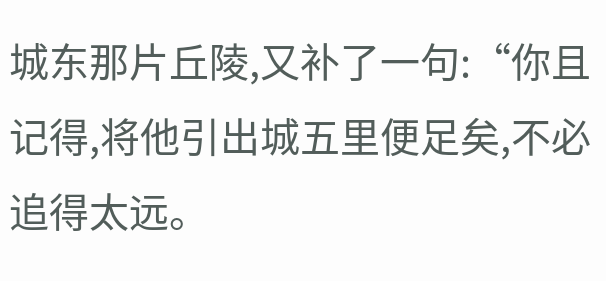城东那片丘陵,又补了一句:“你且记得,将他引出城五里便足矣,不必追得太远。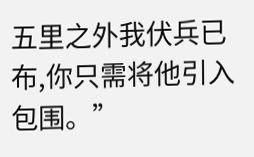五里之外我伏兵已布,你只需将他引入包围。”